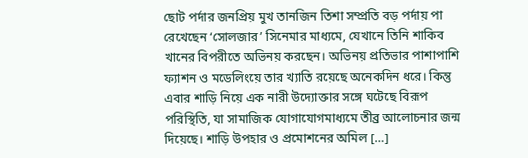ছোট পর্দার জনপ্রিয় মুখ তানজিন তিশা সম্প্রতি বড় পর্দায় পা রেখেছেন ‘সোলজার’ সিনেমার মাধ্যমে, যেখানে তিনি শাকিব খানের বিপরীতে অভিনয় করছেন। অভিনয় প্রতিভার পাশাপাশি ফ্যাশন ও মডেলিংয়ে তার খ্যাতি রয়েছে অনেকদিন ধরে। কিন্তু এবার শাড়ি নিয়ে এক নারী উদ্যোক্তার সঙ্গে ঘটেছে বিরূপ পরিস্থিতি, যা সামাজিক যোগাযোগমাধ্যমে তীব্র আলোচনার জন্ম দিয়েছে। শাড়ি উপহার ও প্রমোশনের অমিল […]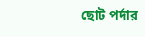ছোট পর্দার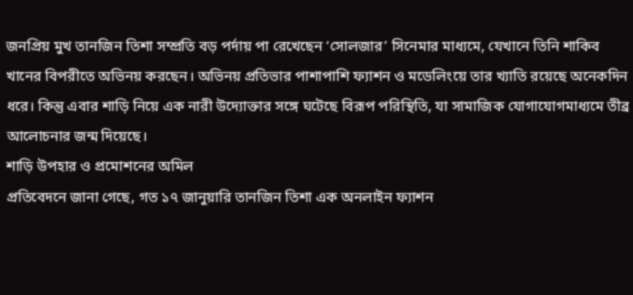জনপ্রিয় মুখ তানজিন তিশা সম্প্রতি বড় পর্দায় পা রেখেছেন ‘সোলজার’ সিনেমার মাধ্যমে, যেখানে তিনি শাকিব খানের বিপরীতে অভিনয় করছেন। অভিনয় প্রতিভার পাশাপাশি ফ্যাশন ও মডেলিংয়ে তার খ্যাতি রয়েছে অনেকদিন ধরে। কিন্তু এবার শাড়ি নিয়ে এক নারী উদ্যোক্তার সঙ্গে ঘটেছে বিরূপ পরিস্থিতি, যা সামাজিক যোগাযোগমাধ্যমে তীব্র আলোচনার জন্ম দিয়েছে।
শাড়ি উপহার ও প্রমোশনের অমিল
প্রতিবেদনে জানা গেছে, গত ১৭ জানুয়ারি তানজিন তিশা এক অনলাইন ফ্যাশন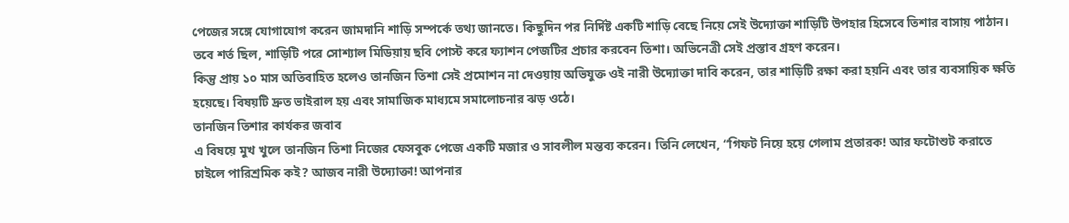পেজের সঙ্গে যোগাযোগ করেন জামদানি শাড়ি সম্পর্কে তথ্য জানতে। কিছুদিন পর নির্দিষ্ট একটি শাড়ি বেছে নিয়ে সেই উদ্যোক্তা শাড়িটি উপহার হিসেবে তিশার বাসায় পাঠান। তবে শর্ত ছিল, শাড়িটি পরে সোশ্যাল মিডিয়ায় ছবি পোস্ট করে ফ্যাশন পেজটির প্রচার করবেন তিশা। অভিনেত্রী সেই প্রস্তাব গ্রহণ করেন।
কিন্তু প্রায় ১০ মাস অতিবাহিত হলেও তানজিন তিশা সেই প্রমোশন না দেওয়ায় অভিযুক্ত ওই নারী উদ্যোক্তা দাবি করেন, তার শাড়িটি রক্ষা করা হয়নি এবং তার ব্যবসায়িক ক্ষতি হয়েছে। বিষয়টি দ্রুত ভাইরাল হয় এবং সামাজিক মাধ্যমে সমালোচনার ঝড় ওঠে।
তানজিন তিশার কার্যকর জবাব
এ বিষয়ে মুখ খুলে তানজিন তিশা নিজের ফেসবুক পেজে একটি মজার ও সাবলীল মন্তব্য করেন। তিনি লেখেন, “গিফট নিয়ে হয়ে গেলাম প্রতারক! আর ফটোশুট করাতে চাইলে পারিশ্রমিক কই? আজব নারী উদ্যোক্তা! আপনার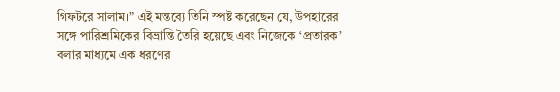গিফটরে সালাম।” এই মন্তব্যে তিনি স্পষ্ট করেছেন যে, উপহারের সঙ্গে পারিশ্রমিকের বিভ্রান্তি তৈরি হয়েছে এবং নিজেকে ‘প্রতারক’ বলার মাধ্যমে এক ধরণের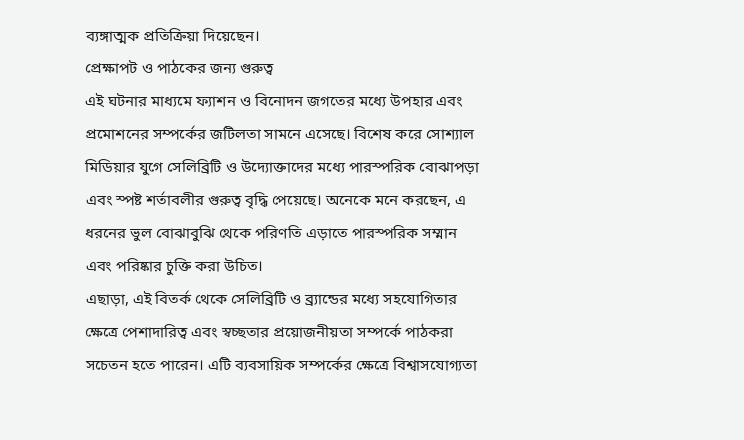ব্যঙ্গাত্মক প্রতিক্রিয়া দিয়েছেন।
প্রেক্ষাপট ও পাঠকের জন্য গুরুত্ব
এই ঘটনার মাধ্যমে ফ্যাশন ও বিনোদন জগতের মধ্যে উপহার এবং প্রমোশনের সম্পর্কের জটিলতা সামনে এসেছে। বিশেষ করে সোশ্যাল মিডিয়ার যুগে সেলিব্রিটি ও উদ্যোক্তাদের মধ্যে পারস্পরিক বোঝাপড়া এবং স্পষ্ট শর্তাবলীর গুরুত্ব বৃদ্ধি পেয়েছে। অনেকে মনে করছেন, এ ধরনের ভুল বোঝাবুঝি থেকে পরিণতি এড়াতে পারস্পরিক সম্মান এবং পরিষ্কার চুক্তি করা উচিত।
এছাড়া, এই বিতর্ক থেকে সেলিব্রিটি ও ব্র্যান্ডের মধ্যে সহযোগিতার ক্ষেত্রে পেশাদারিত্ব এবং স্বচ্ছতার প্রয়োজনীয়তা সম্পর্কে পাঠকরা সচেতন হতে পারেন। এটি ব্যবসায়িক সম্পর্কের ক্ষেত্রে বিশ্বাসযোগ্যতা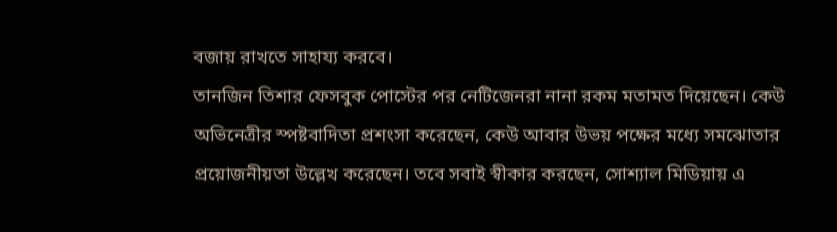বজায় রাখতে সাহায্য করবে।
তানজিন তিশার ফেসবুক পোস্টের পর নেটিজেনরা নানা রকম মতামত দিয়েছেন। কেউ অভিনেত্রীর স্পষ্টবাদিতা প্রশংসা করেছেন, কেউ আবার উভয় পক্ষের মধ্যে সমঝোতার প্রয়োজনীয়তা উল্লেখ করেছেন। তবে সবাই স্বীকার করছেন, সোশ্যাল মিডিয়ায় এ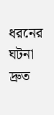ধরনের ঘটনা দ্রুত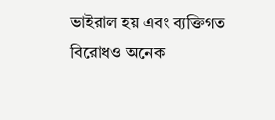ভাইরাল হয় এবং ব্যক্তিগত বিরোধও অনেক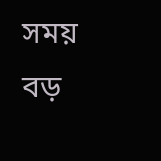সময় বড়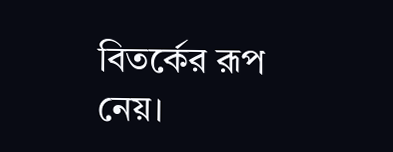বিতর্কের রূপ নেয়।